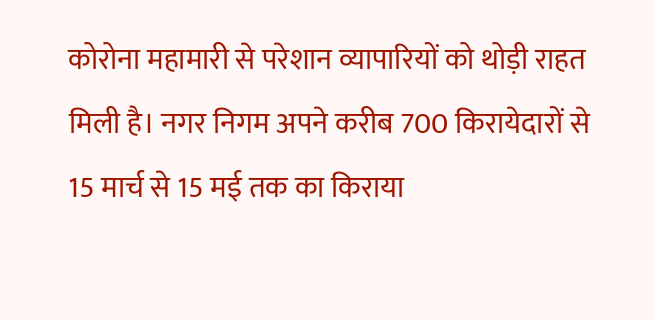कोरोना महामारी से परेशान व्यापारियों को थोड़ी राहत मिली है। नगर निगम अपने करीब 700 किरायेदारों से 15 मार्च से 15 मई तक का किराया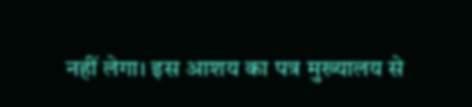नहीं लेगा। इस आशय का पत्र मुख्यालय से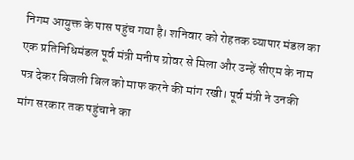निगम आयुक्त के पास पहुंच गया है। शनिवार को रोहतक व्यापार मंडल का एक प्रतिनिधिमंडल पूर्व मंत्री मनीष ग्रोवर से मिला और उन्हें सीएम के नाम पत्र देकर बिजली बिल को माफ करने की मांग रखी। पूर्व मंत्री ने उनकी मांग सरकार तक पहुंचाने का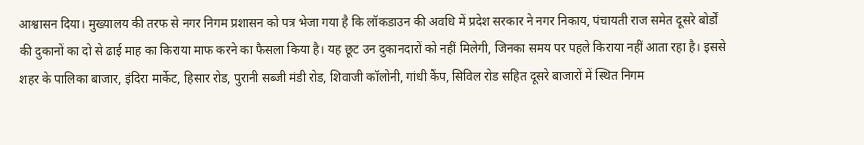आश्वासन दिया। मुख्यालय की तरफ से नगर निगम प्रशासन को पत्र भेजा गया है कि लॉकडाउन की अवधि में प्रदेश सरकार ने नगर निकाय, पंचायती राज समेत दूसरे बोर्डों की दुकानों का दो से ढाई माह का किराया माफ करने का फैसला किया है। यह छूट उन दुकानदारों को नहीं मिलेगी, जिनका समय पर पहले किराया नहीं आता रहा है। इससे शहर के पालिका बाजार, इंदिरा मार्केट, हिसार रोड, पुरानी सब्जी मंडी रोड, शिवाजी कॉलोनी, गांधी कैंप, सिविल रोड सहित दूसरे बाजारों में स्थित निगम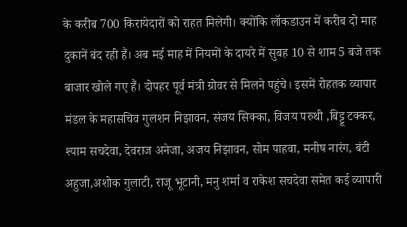के करीब 700 किरायेदारों को राहत मिलेगी। क्योंकि लॉकडाउन में करीब दो माह दुकानें बंद रही हैं। अब मई माह में नियमों के दायरे में सुबह 10 से शाम 5 बजे तक बाजार खोले गए हैं। दोपहर पूर्व मंत्री ग्रोवर से मिलने पहुंचे। इसमें रोहतक व्यापार मंडल के महासचिव गुलशन निझावन, संजय सिक्का, विजय परुथी ,बिट्टू टक्कर, श्याम सचदेवा, देवराज अनेजा, अजय निझावन, सोम पाहवा, मनीष नारंग, बंटी अहुजा,अशोक गुलाटी, राजू भूटानी, मनु शर्मा व राकेश सचदेवा समेत कई व्यापारी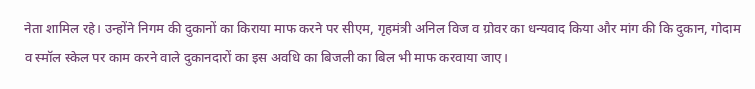नेता शामिल रहे। उन्होंने निगम की दुकानों का किराया माफ करने पर सीएम, गृहमंत्री अनिल विज व ग्रोवर का धन्यवाद किया और मांग की कि दुकान, गोदाम व स्मॉल स्केल पर काम करने वाले दुकानदारों का इस अवधि का बिजली का बिल भी माफ करवाया जाए।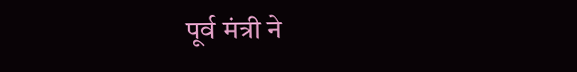पूर्व मंत्री ने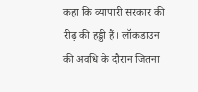कहा कि व्यापारी सरकार की रीढ़ की हड्डी हैं। लॉकडाउन की अवधि के दौरान जितना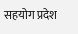सहयोग प्रदेश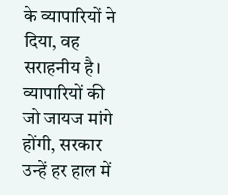के व्यापारियों ने दिया, वह सराहनीय है। व्यापारियों की जो जायज मांगे होंगी, सरकार उन्हें हर हाल में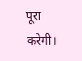पूरा करेगी।